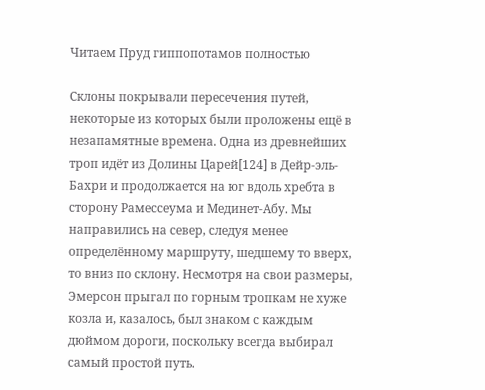Читаем Пруд гиппопотамов полностью

Склоны покрывали пересечения путей, некоторые из которых были проложены ещё в незапамятные времена. Одна из древнейших троп идёт из Долины Царей[124] в Дейр-эль-Бахри и продолжается на юг вдоль хребта в сторону Рамессеума и Мединет-Абу. Мы направились на север, следуя менее определённому маршруту, шедшему то вверх, то вниз по склону. Несмотря на свои размеры, Эмерсон прыгал по горным тропкам не хуже козла и, казалось, был знаком с каждым дюймом дороги, поскольку всегда выбирал самый простой путь.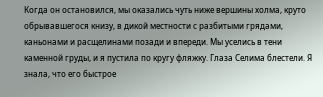Когда он остановился, мы оказались чуть ниже вершины холма, круто обрывавшегося книзу, в дикой местности с разбитыми грядами, каньонами и расщелинами позади и впереди. Мы уселись в тени каменной груды, и я пустила по кругу фляжку. Глаза Селима блестели. Я знала, что его быстрое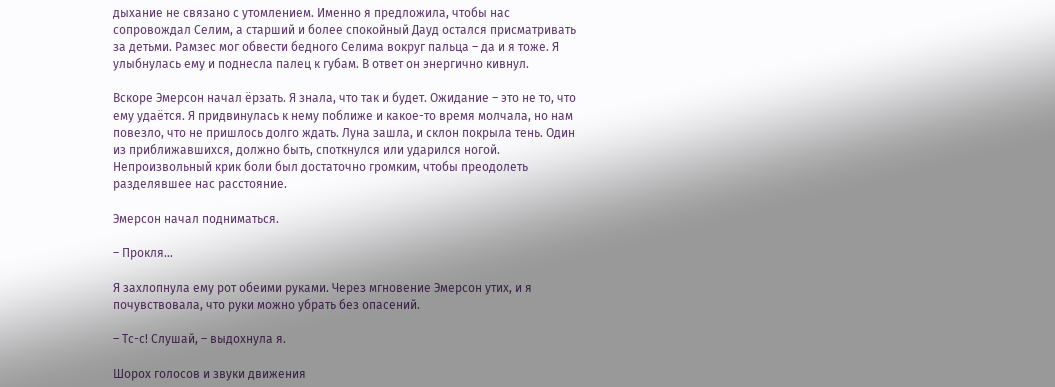дыхание не связано с утомлением. Именно я предложила, чтобы нас сопровождал Селим, а старший и более спокойный Дауд остался присматривать за детьми. Рамзес мог обвести бедного Селима вокруг пальца – да и я тоже. Я улыбнулась ему и поднесла палец к губам. В ответ он энергично кивнул.

Вскоре Эмерсон начал ёрзать. Я знала, что так и будет. Ожидание – это не то, что ему удаётся. Я придвинулась к нему поближе и какое-то время молчала, но нам повезло, что не пришлось долго ждать. Луна зашла, и склон покрыла тень. Один из приближавшихся, должно быть, споткнулся или ударился ногой. Непроизвольный крик боли был достаточно громким, чтобы преодолеть разделявшее нас расстояние.

Эмерсон начал подниматься.

– Прокля…

Я захлопнула ему рот обеими руками. Через мгновение Эмерсон утих, и я почувствовала, что руки можно убрать без опасений.

– Тс-с! Слушай, – выдохнула я.

Шорох голосов и звуки движения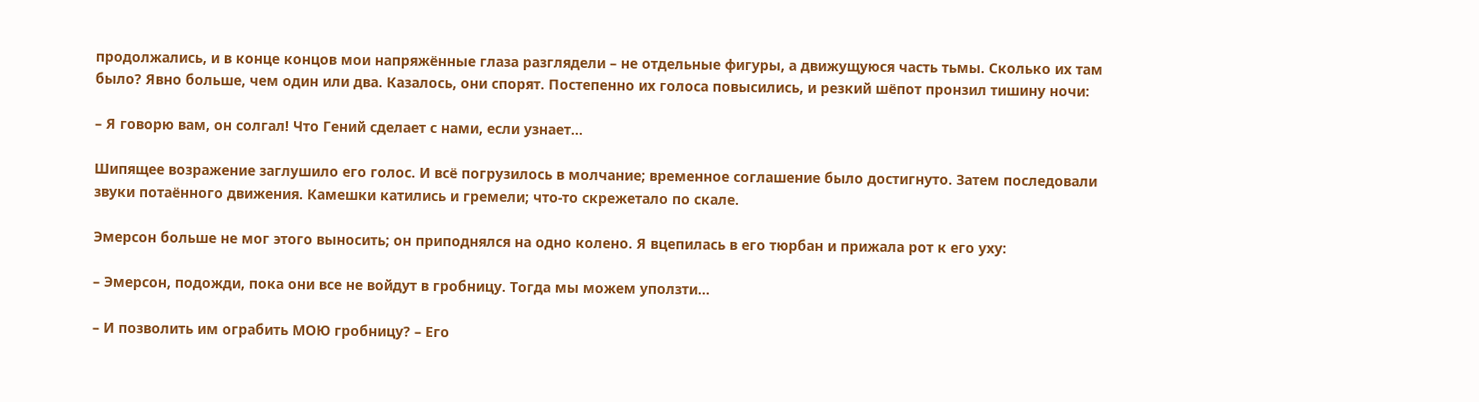продолжались, и в конце концов мои напряжённые глаза разглядели – не отдельные фигуры, а движущуюся часть тьмы. Сколько их там было? Явно больше, чем один или два. Казалось, они спорят. Постепенно их голоса повысились, и резкий шёпот пронзил тишину ночи:

– Я говорю вам, он солгал! Что Гений сделает с нами, если узнает…

Шипящее возражение заглушило его голос. И всё погрузилось в молчание; временное соглашение было достигнуто. Затем последовали звуки потаённого движения. Камешки катились и гремели; что-то скрежетало по скале.

Эмерсон больше не мог этого выносить; он приподнялся на одно колено. Я вцепилась в его тюрбан и прижала рот к его уху:

– Эмерсон, подожди, пока они все не войдут в гробницу. Тогда мы можем уползти...

– И позволить им ограбить МОЮ гробницу? – Его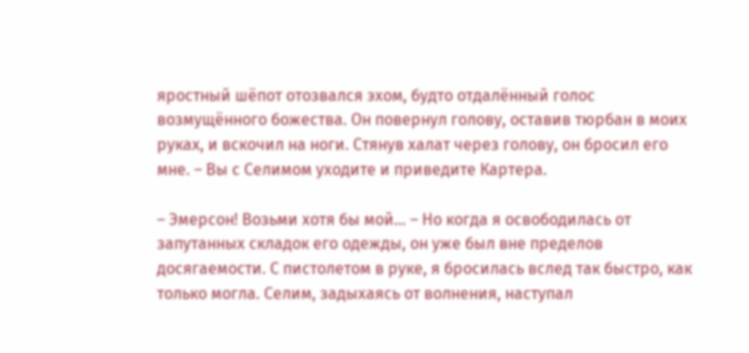яростный шёпот отозвался эхом, будто отдалённый голос возмущённого божества. Он повернул голову, оставив тюрбан в моих руках, и вскочил на ноги. Стянув халат через голову, он бросил его мне. – Вы с Селимом уходите и приведите Картера.

– Эмерсон! Возьми хотя бы мой… – Но когда я освободилась от запутанных складок его одежды, он уже был вне пределов досягаемости. С пистолетом в руке, я бросилась вслед так быстро, как только могла. Селим, задыхаясь от волнения, наступал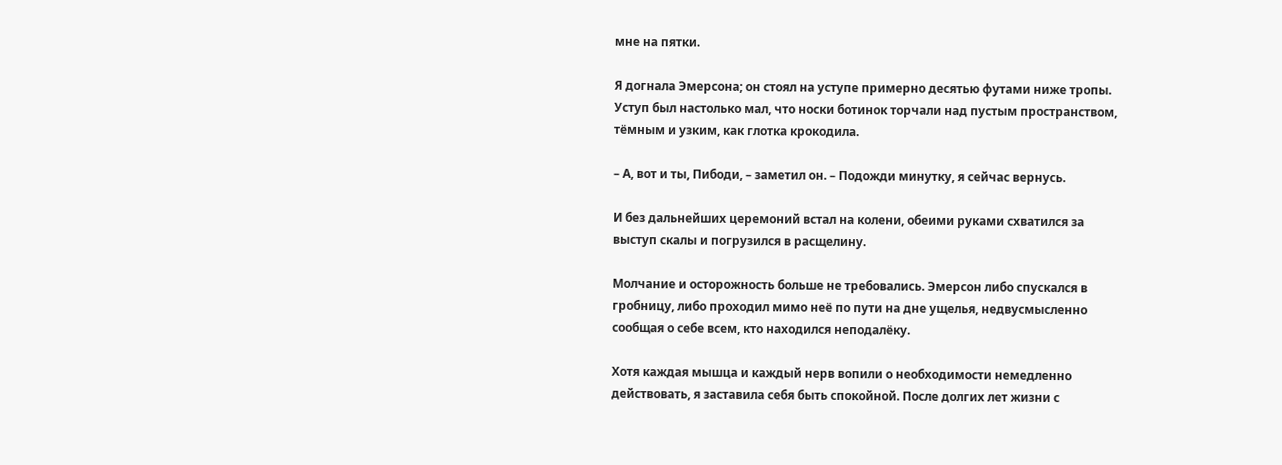мне на пятки.

Я догнала Эмерсона; он стоял на уступе примерно десятью футами ниже тропы. Уступ был настолько мал, что носки ботинок торчали над пустым пространством, тёмным и узким, как глотка крокодила.

– А, вот и ты, Пибоди, – заметил он. – Подожди минутку, я сейчас вернусь.

И без дальнейших церемоний встал на колени, обеими руками схватился за выступ скалы и погрузился в расщелину.

Молчание и осторожность больше не требовались. Эмерсон либо спускался в гробницу, либо проходил мимо неё по пути на дне ущелья, недвусмысленно сообщая о себе всем, кто находился неподалёку.

Хотя каждая мышца и каждый нерв вопили о необходимости немедленно действовать, я заставила себя быть спокойной. После долгих лет жизни с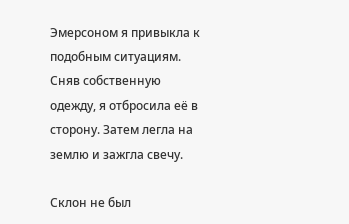Эмерсоном я привыкла к подобным ситуациям. Сняв собственную одежду, я отбросила её в сторону. Затем легла на землю и зажгла свечу.

Склон не был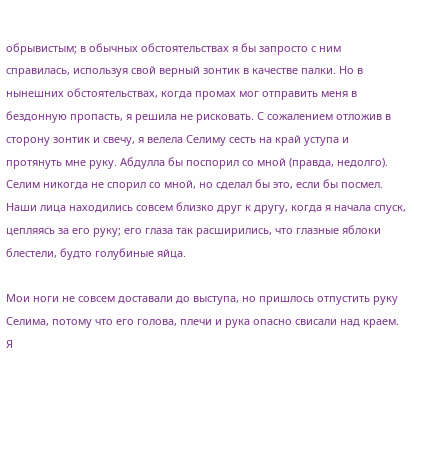обрывистым; в обычных обстоятельствах я бы запросто с ним справилась, используя свой верный зонтик в качестве палки. Но в нынешних обстоятельствах, когда промах мог отправить меня в бездонную пропасть, я решила не рисковать. С сожалением отложив в сторону зонтик и свечу, я велела Селиму сесть на край уступа и протянуть мне руку. Абдулла бы поспорил со мной (правда, недолго). Селим никогда не спорил со мной, но сделал бы это, если бы посмел. Наши лица находились совсем близко друг к другу, когда я начала спуск, цепляясь за его руку; его глаза так расширились, что глазные яблоки блестели, будто голубиные яйца.

Мои ноги не совсем доставали до выступа, но пришлось отпустить руку Селима, потому что его голова, плечи и рука опасно свисали над краем. Я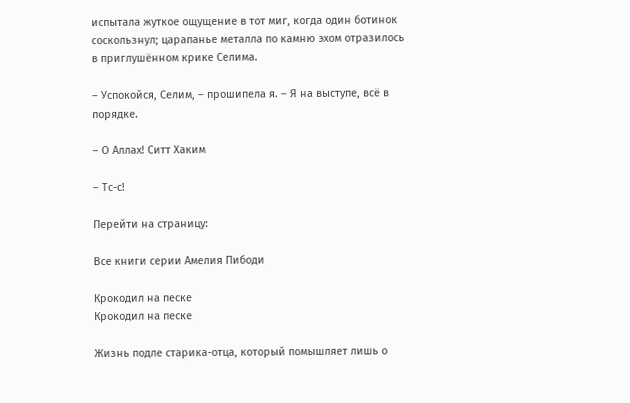испытала жуткое ощущение в тот миг, когда один ботинок соскользнул; царапанье металла по камню эхом отразилось в приглушённом крике Селима.

– Успокойся, Селим, – прошипела я. – Я на выступе, всё в порядке.

– О Аллах! Ситт Хаким

– Тс-с!

Перейти на страницу:

Все книги серии Амелия Пибоди

Крокодил на песке
Крокодил на песке

Жизнь подле старика-отца, который помышляет лишь о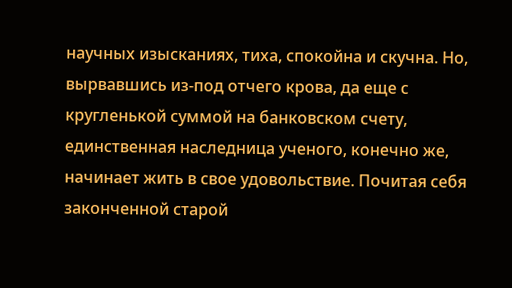научных изысканиях, тиха, спокойна и скучна. Но, вырвавшись из-под отчего крова, да еще с кругленькой суммой на банковском счету, единственная наследница ученого, конечно же, начинает жить в свое удовольствие. Почитая себя законченной старой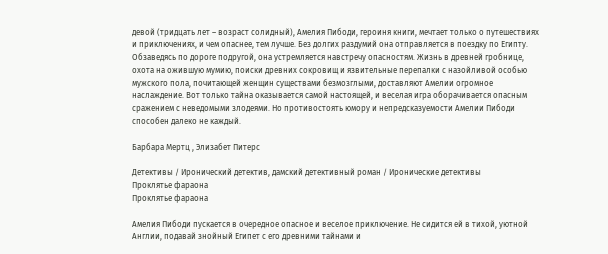девой (тридцать лет – возраст солидный), Амелия Пибоди, героиня книги, мечтает только о путешествиях и приключениях, и чем опаснее, тем лучше. Без долгих раздумий она отправляется в поездку по Египту. Обзаведясь по дороге подругой, она устремляется навстречу опасностям. Жизнь в древней гробнице, охота на ожившую мумию, поиски древних сокровищ и язвительные перепалки с назойливой особью мужского пола, почитающей женщин существами безмозглыми, доставляют Амелии огромное наслаждение. Вот только тайна оказывается самой настоящей, и веселая игра оборачивается опасным сражением с неведомыми злодеями. Но противостоять юмору и непредсказуемости Амелии Пибоди способен далеко не каждый.

Барбара Мертц , Элизабет Питерс

Детективы / Иронический детектив, дамский детективный роман / Иронические детективы
Проклятье фараона
Проклятье фараона

Амелия Пибоди пускается в очередное опасное и веселое приключение. Не сидится ей в тихой, уютной Англии, подавай знойный Египет с его древними тайнами и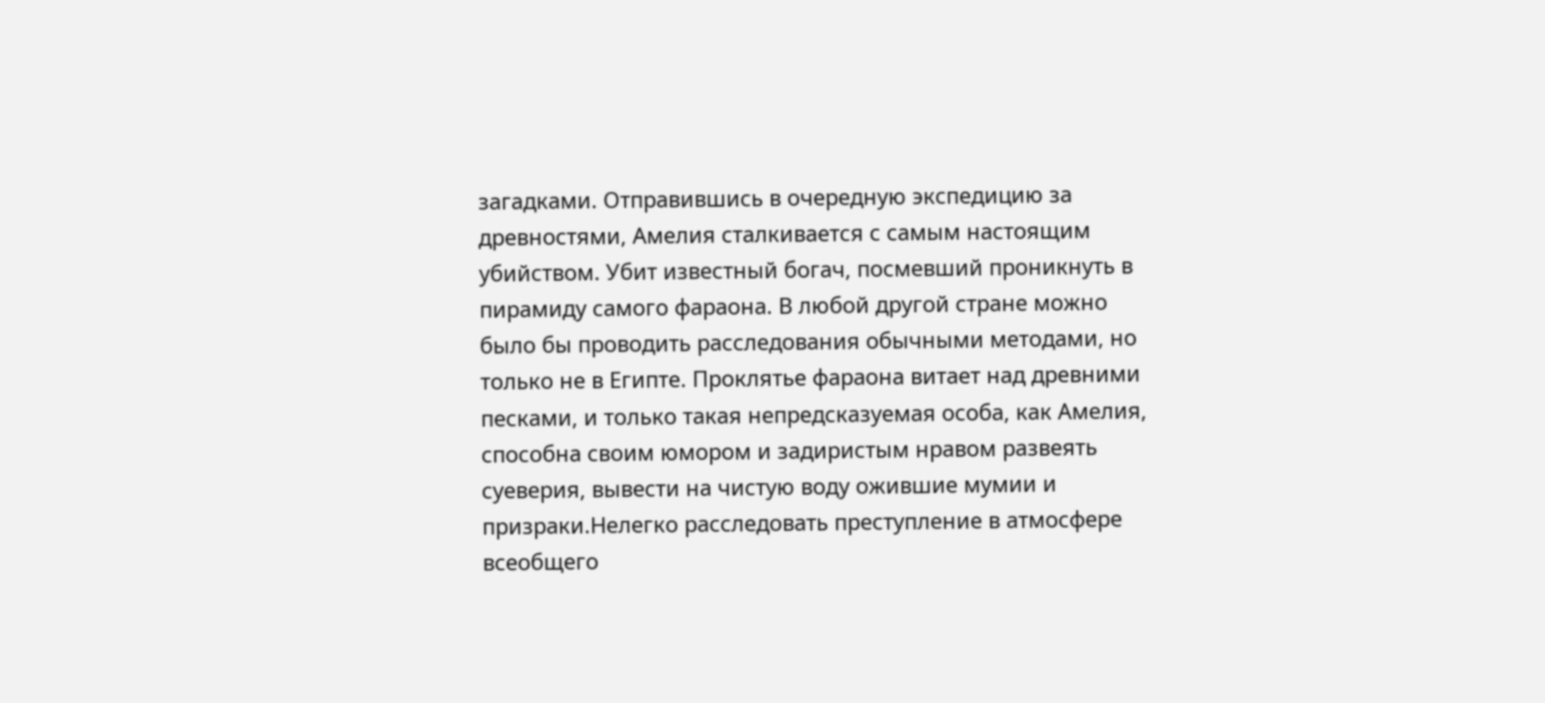загадками. Отправившись в очередную экспедицию за древностями, Амелия сталкивается с самым настоящим убийством. Убит известный богач, посмевший проникнуть в пирамиду самого фараона. В любой другой стране можно было бы проводить расследования обычными методами, но только не в Египте. Проклятье фараона витает над древними песками, и только такая непредсказуемая особа, как Амелия, способна своим юмором и задиристым нравом развеять суеверия, вывести на чистую воду ожившие мумии и призраки.Нелегко расследовать преступление в атмосфере всеобщего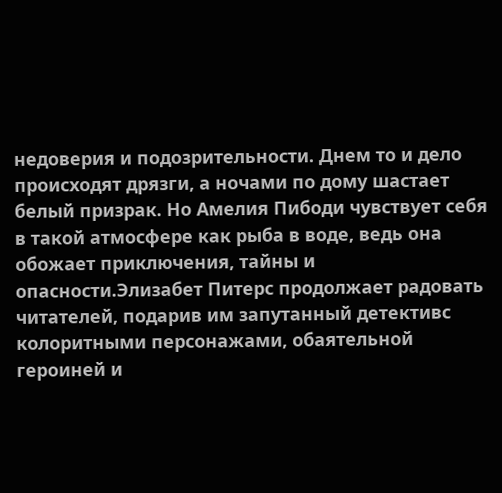недоверия и подозрительности. Днем то и дело происходят дрязги, а ночами по дому шастает белый призрак. Но Амелия Пибоди чувствует себя в такой атмосфере как рыба в воде, ведь она обожает приключения, тайны и опасности.Элизабет Питерс продолжает радовать читателей, подарив им запутанный детективс колоритными персонажами, обаятельной героиней и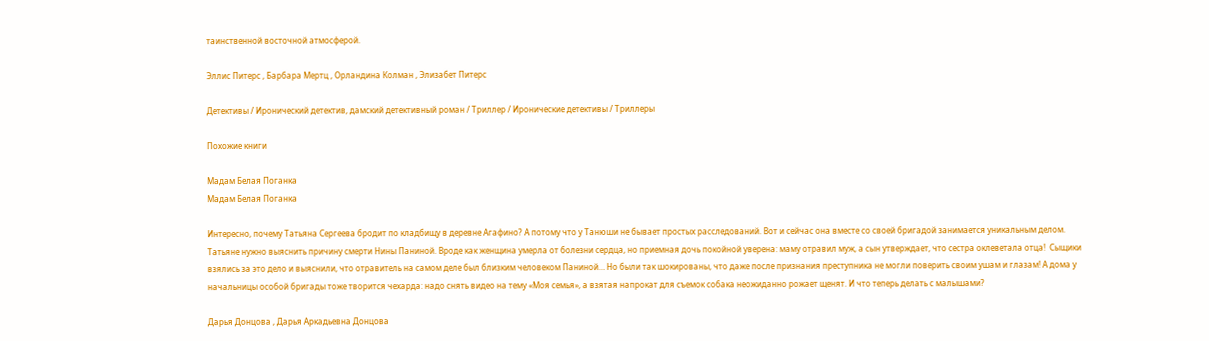таинственной восточной атмосферой.

Эллис Питерс , Барбара Мертц , Орландина Колман , Элизабет Питерс

Детективы / Иронический детектив, дамский детективный роман / Триллер / Иронические детективы / Триллеры

Похожие книги

Мадам Белая Поганка
Мадам Белая Поганка

Интересно, почему Татьяна Сергеева бродит по кладбищу в деревне Агафино? А потому что у Танюши не бывает простых расследований. Вот и сейчас она вместе со своей бригадой занимается уникальным делом. Татьяне нужно выяснить причину смерти Нины Паниной. Вроде как женщина умерла от болезни сердца, но приемная дочь покойной уверена: маму отравил муж, а сын утверждает, что сестра оклеветала отца!  Сыщики взялись за это дело и выяснили, что отравитель на самом деле был близким человеком Паниной… Но были так шокированы, что даже после признания преступника не могли поверить своим ушам и глазам! А дома у начальницы особой бригады тоже творится чехарда: надо снять видео на тему «Моя семья», а взятая напрокат для съемок собака неожиданно рожает щенят. И что теперь делать с малышами?

Дарья Донцова , Дарья Аркадьевна Донцова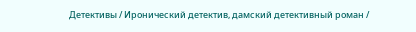Детективы / Иронический детектив, дамский детективный роман /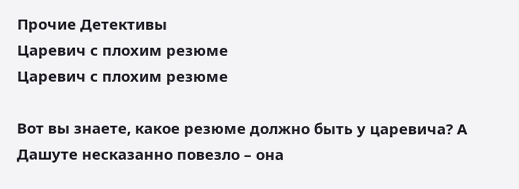Прочие Детективы
Царевич с плохим резюме
Царевич с плохим резюме

Вот вы знаете, какое резюме должно быть у царевича? А Дашуте несказанно повезло – она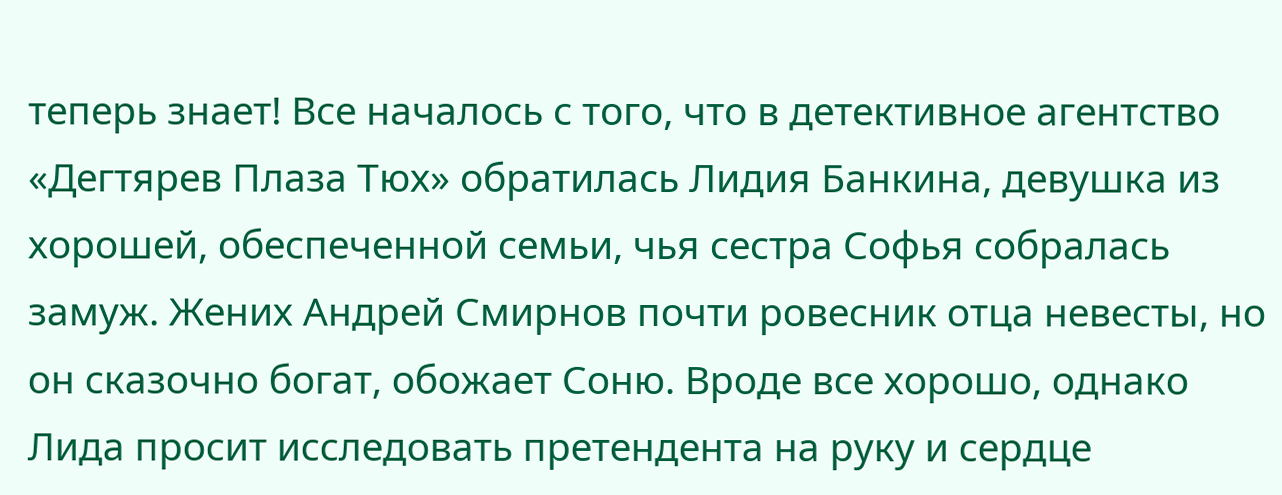теперь знает! Все началось с того, что в детективное агентство «Дегтярев Плаза Тюх» обратилась Лидия Банкина, девушка из хорошей, обеспеченной семьи, чья сестра Софья собралась замуж. Жених Андрей Смирнов почти ровесник отца невесты, но он сказочно богат, обожает Соню. Вроде все хорошо, однако Лида просит исследовать претендента на руку и сердце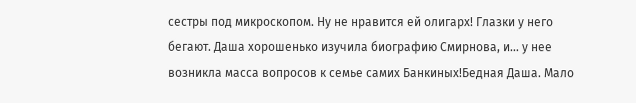сестры под микроскопом. Ну не нравится ей олигарх! Глазки у него бегают. Даша хорошенько изучила биографию Смирнова, и… у нее возникла масса вопросов к семье самих Банкиных!Бедная Даша. Мало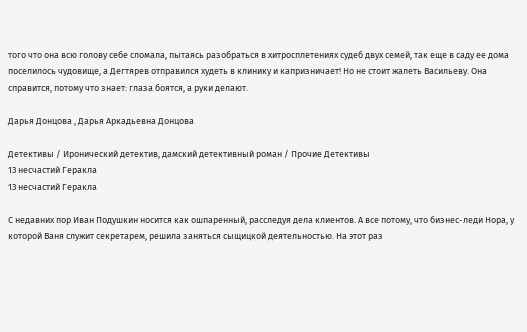того что она всю голову себе сломала, пытаясь разобраться в хитросплетениях судеб двух семей, так еще в саду ее дома поселилось чудовище, а Дегтярев отправился худеть в клинику и капризничает! Но не стоит жалеть Васильеву. Она справится, потому что знает: глаза боятся, а руки делают.

Дарья Донцова , Дарья Аркадьевна Донцова

Детективы / Иронический детектив, дамский детективный роман / Прочие Детективы
13 несчастий Геракла
13 несчастий Геракла

С недавних пор Иван Подушкин носится как ошпаренный, расследуя дела клиентов. А все потому, что бизнес-леди Нора, у которой Ваня служит секретарем, решила заняться сыщицкой деятельностью. На этот раз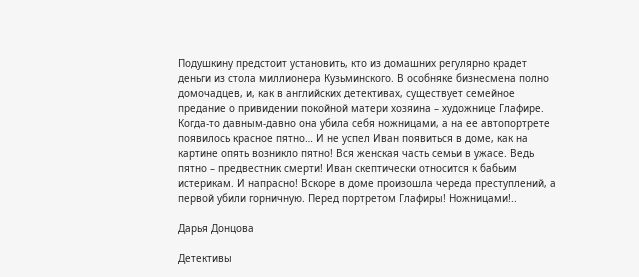Подушкину предстоит установить, кто из домашних регулярно крадет деньги из стола миллионера Кузьминского. В особняке бизнесмена полно домочадцев, и, как в английских детективах, существует семейное предание о привидении покойной матери хозяина – художнице Глафире. Когда-то давным-давно она убила себя ножницами, а на ее автопортрете появилось красное пятно… И не успел Иван появиться в доме, как на картине опять возникло пятно! Вся женская часть семьи в ужасе. Ведь пятно – предвестник смерти! Иван скептически относится к бабьим истерикам. И напрасно! Вскоре в доме произошла череда преступлений, а первой убили горничную. Перед портретом Глафиры! Ножницами!..

Дарья Донцова

Детективы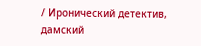/ Иронический детектив, дамский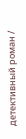детективный роман /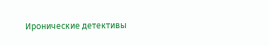Иронические детективы